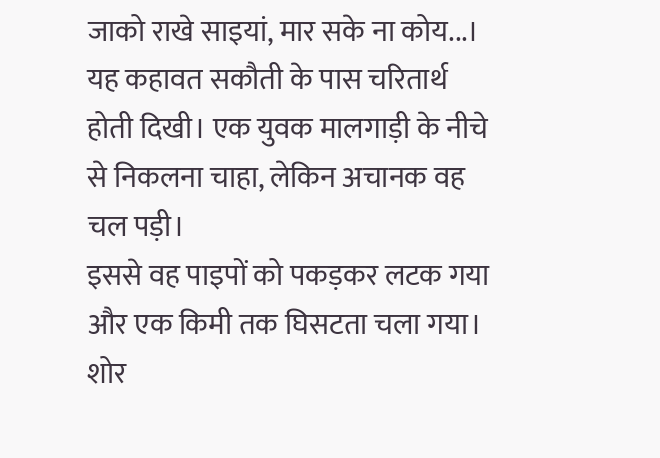जाको राखे साइयां, मार सके ना कोय...। यह कहावत सकौती के पास चरितार्थ होती दिखी। एक युवक मालगाड़ी के नीचे से निकलना चाहा, लेकिन अचानक वह चल पड़ी।
इससे वह पाइपों को पकड़कर लटक गया और एक किमी तक घिसटता चला गया। शोर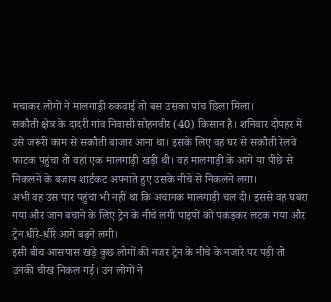मचाकर लोगों ने मालगाड़ी रुकवाई तो बस उसका पांच छिला मिला।
सकौती क्षेत्र के दादरी गांव निवासी सोहनवीर (40) किसान है। शनिवार दोपहर में उसे जरूरी काम से सकौती बाजार आना था। इसके लिए वह घर से सकौती रेलवे फाटक पहुंचा तो वहां एक मालगाड़ी खड़ी थी। वह मालगाड़ी के आगे या पीछे से निकलने के बजाय शार्टकट अपनाते हुए उसके नीचे से निकलने लगा।
अभी वह उस पार पहुंचा भी नहीं था कि अचानक मालगाड़ी चल दी। इससे वह घबरा गया और जान बचाने के लिए ट्रेन के नीचे लगी पाइपों को पकड़कर लटक गया और ट्रेन धीरे-धीरे आगे बढ़ने लगी।
इसी बीच आसपास खड़े कुछ लोगों की नजर ट्रेन के नीचे के नजारे पर पड़ी तो उनकी चीख निकल गई। उन लोगों ने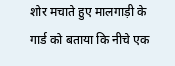शोर मचाते हुए मालगाड़ी के गार्ड को बताया कि नीचे एक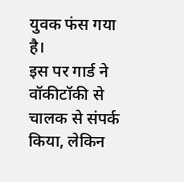युवक फंस गया है।
इस पर गार्ड ने वॉकीटॉकी से चालक से संपर्क किया, लेकिन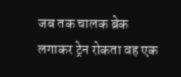जब तक चालक ब्रेक लगाकर ट्रेन रोकता वह एक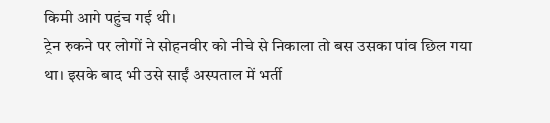किमी आगे पहुंच गई थी।
ट्रेन रुकने पर लोगों ने सोहनवीर को नीचे से निकाला तो बस उसका पांव छिल गया था। इसके बाद भी उसे साईं अस्पताल में भर्ती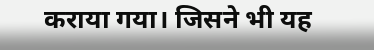कराया गया। जिसने भी यह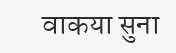वाकया सुना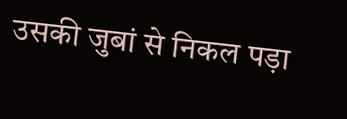उसकी जुबां से निकल पड़ा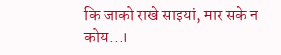कि जाको राखे साइयां, मार सके न कोय...।